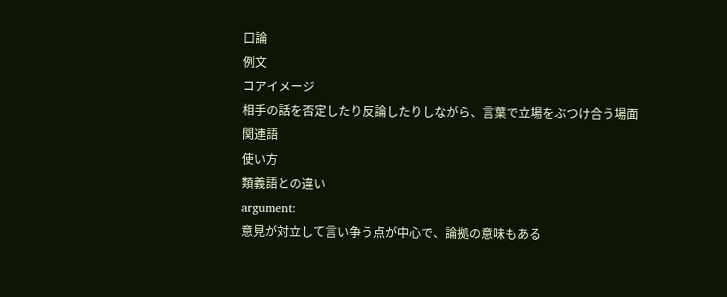口論
例文
コアイメージ
相手の話を否定したり反論したりしながら、言葉で立場をぶつけ合う場面
関連語
使い方
類義語との違い
argument:
意見が対立して言い争う点が中心で、論拠の意味もある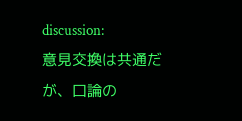discussion:
意見交換は共通だが、口論の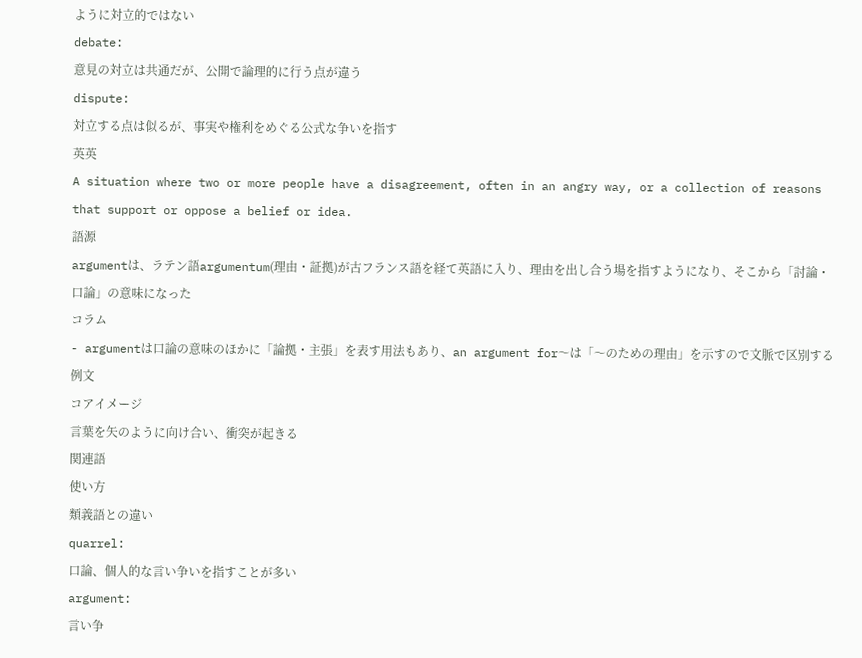ように対立的ではない
debate:
意見の対立は共通だが、公開で論理的に行う点が違う
dispute:
対立する点は似るが、事実や権利をめぐる公式な争いを指す
英英
A situation where two or more people have a disagreement, often in an angry way, or a collection of reasons that support or oppose a belief or idea.
語源
argumentは、ラテン語argumentum(理由・証拠)が古フランス語を経て英語に入り、理由を出し合う場を指すようになり、そこから「討論・口論」の意味になった
コラム
- argumentは口論の意味のほかに「論拠・主張」を表す用法もあり、an argument for〜は「〜のための理由」を示すので文脈で区別する
例文
コアイメージ
言葉を矢のように向け合い、衝突が起きる
関連語
使い方
類義語との違い
quarrel:
口論、個人的な言い争いを指すことが多い
argument:
言い争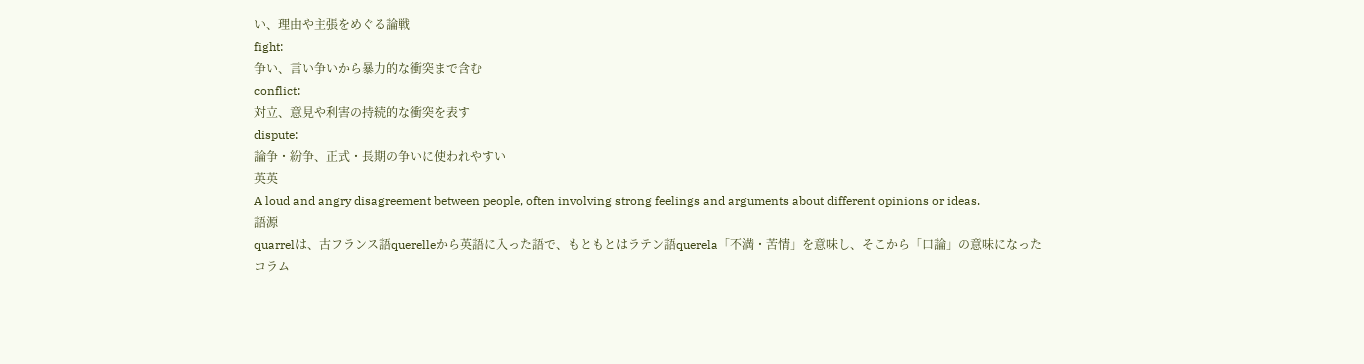い、理由や主張をめぐる論戦
fight:
争い、言い争いから暴力的な衝突まで含む
conflict:
対立、意見や利害の持続的な衝突を表す
dispute:
論争・紛争、正式・長期の争いに使われやすい
英英
A loud and angry disagreement between people, often involving strong feelings and arguments about different opinions or ideas.
語源
quarrelは、古フランス語querelleから英語に入った語で、もともとはラテン語querela「不満・苦情」を意味し、そこから「口論」の意味になった
コラム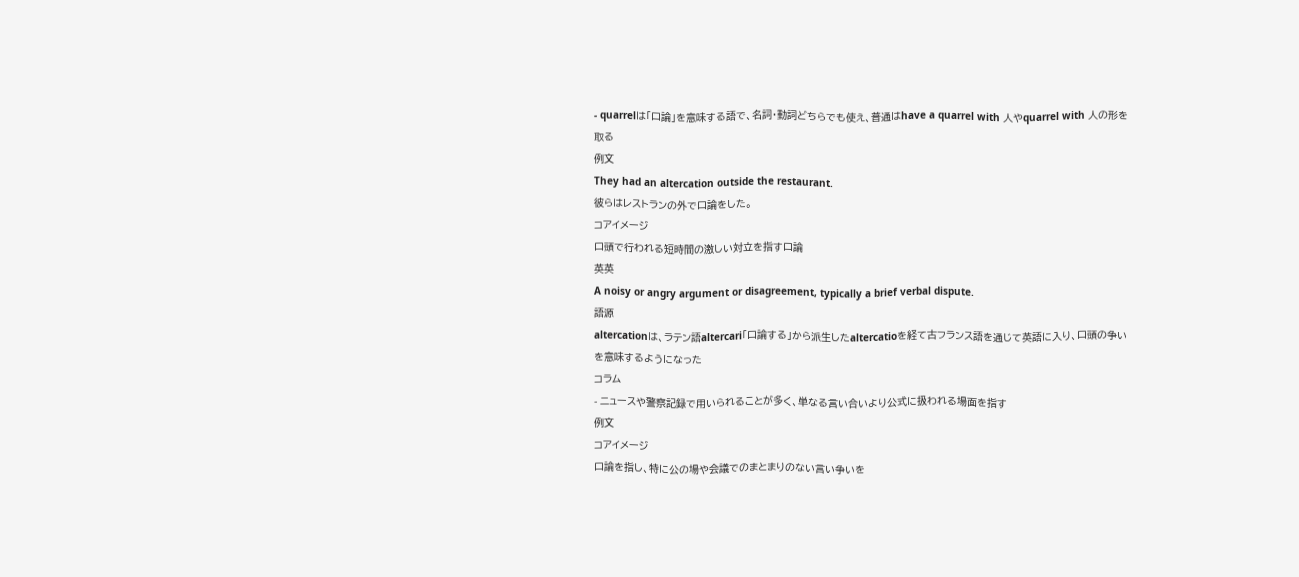- quarrelは「口論」を意味する語で、名詞・動詞どちらでも使え、普通はhave a quarrel with 人やquarrel with 人の形を取る
例文
They had an altercation outside the restaurant.
彼らはレストランの外で口論をした。
コアイメージ
口頭で行われる短時間の激しい対立を指す口論
英英
A noisy or angry argument or disagreement, typically a brief verbal dispute.
語源
altercationは、ラテン語altercari「口論する」から派生したaltercatioを経て古フランス語を通じて英語に入り、口頭の争いを意味するようになった
コラム
- ニュースや警察記録で用いられることが多く、単なる言い合いより公式に扱われる場面を指す
例文
コアイメージ
口論を指し、特に公の場や会議でのまとまりのない言い争いを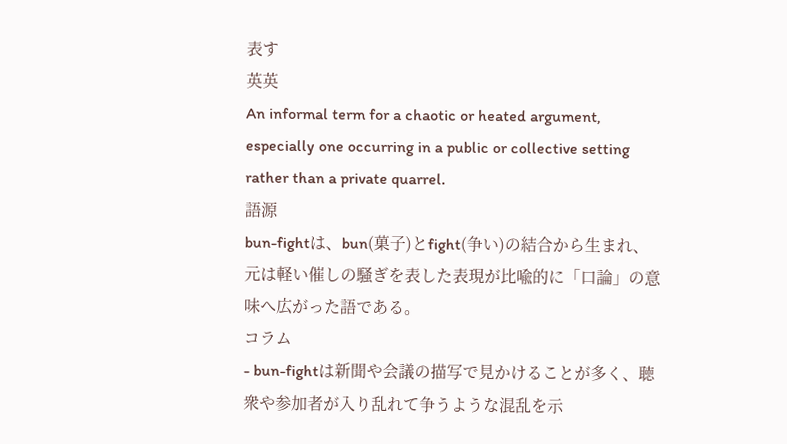表す
英英
An informal term for a chaotic or heated argument, especially one occurring in a public or collective setting rather than a private quarrel.
語源
bun-fightは、bun(菓子)とfight(争い)の結合から生まれ、元は軽い催しの騒ぎを表した表現が比喩的に「口論」の意味へ広がった語である。
コラム
- bun-fightは新聞や会議の描写で見かけることが多く、聴衆や参加者が入り乱れて争うような混乱を示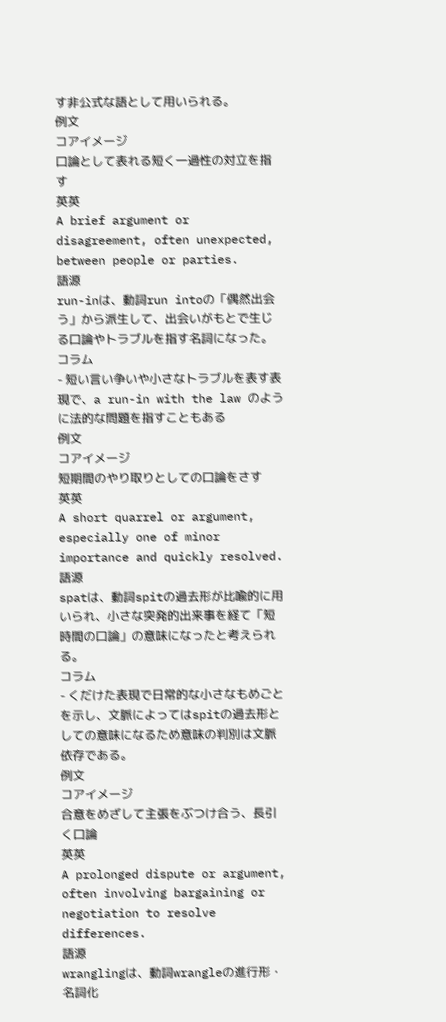す非公式な語として用いられる。
例文
コアイメージ
口論として表れる短く一過性の対立を指す
英英
A brief argument or disagreement, often unexpected, between people or parties.
語源
run-inは、動詞run intoの「偶然出会う」から派生して、出会いがもとで生じる口論やトラブルを指す名詞になった。
コラム
- 短い言い争いや小さなトラブルを表す表現で、a run-in with the law のように法的な問題を指すこともある
例文
コアイメージ
短期間のやり取りとしての口論をさす
英英
A short quarrel or argument, especially one of minor importance and quickly resolved.
語源
spatは、動詞spitの過去形が比喩的に用いられ、小さな突発的出来事を経て「短時間の口論」の意味になったと考えられる。
コラム
- くだけた表現で日常的な小さなもめごとを示し、文脈によってはspitの過去形としての意味になるため意味の判別は文脈依存である。
例文
コアイメージ
合意をめざして主張をぶつけ合う、長引く口論
英英
A prolonged dispute or argument, often involving bargaining or negotiation to resolve differences.
語源
wranglingは、動詞wrangleの進行形・名詞化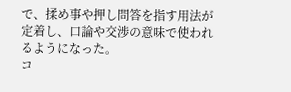で、揉め事や押し問答を指す用法が定着し、口論や交渉の意味で使われるようになった。
コ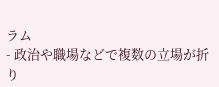ラム
- 政治や職場などで複数の立場が折り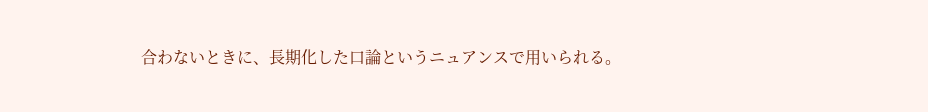合わないときに、長期化した口論というニュアンスで用いられる。